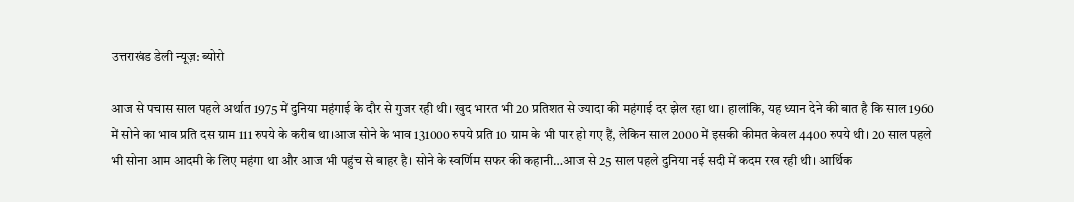उत्तराखंड डेली न्यूज़: ब्योरो

आज से पचास साल पहले अर्थात 1975 में दुनिया महंगाई के दौर से गुजर रही थी। खुद भारत भी 20 प्रतिशत से ज्यादा की महंगाई दर झेल रहा था। हालांकि, यह ध्यान देने की बात है कि साल 1960 में सोने का भाव प्रति दस ग्राम 111 रुपये के करीब था।आज सोने के भाव 131000 रुपये प्रति 10 ग्राम के भी पार हो गए हैं, लेकिन साल 2000 में इसकी कीमत केवल 4400 रुपये थी। 20 साल पहले भी सोना आम आदमी के लिए महंगा था और आज भी पहुंच से बाहर है। सोने के स्वर्णिम सफर की कहानी…आज से 25 साल पहले दुनिया नई सदी में कदम रख रही थी। आर्थिक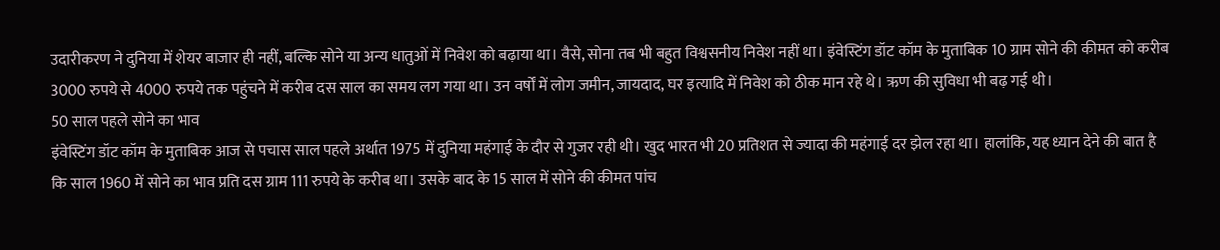उदारीकरण ने दुनिया में शेयर बाजार ही नहीं, बल्कि सोने या अन्य धातुओं में निवेश को बढ़ाया था। वैसे, सोना तब भी बहुत विश्वसनीय निवेश नहीं था। इंवेस्टिंग डॉट कॉम के मुताबिक 10 ग्राम सोने की कीमत को करीब 3000 रुपये से 4000 रुपये तक पहुंचने में करीब दस साल का समय लग गया था। उन वर्षों में लोग जमीन, जायदाद, घर इत्यादि में निवेश को ठीक मान रहे थे। ऋण की सुविधा भी बढ़ गई थी।
50 साल पहले सोने का भाव
इंवेस्टिंग डॉट कॉम के मुताबिक आज से पचास साल पहले अर्थात 1975 में दुनिया महंगाई के दौर से गुजर रही थी। खुद भारत भी 20 प्रतिशत से ज्यादा की महंगाई दर झेल रहा था। हालांकि, यह ध्यान देने की बात है कि साल 1960 में सोने का भाव प्रति दस ग्राम 111 रुपये के करीब था। उसके बाद के 15 साल में सोने की कीमत पांच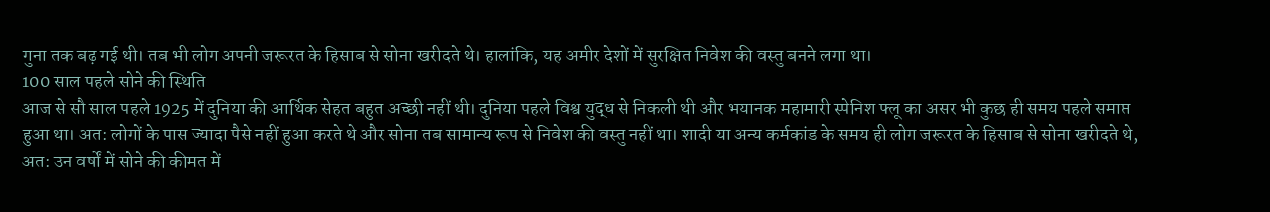गुना तक बढ़ गई थी। तब भी लोग अपनी जरूरत के हिसाब से सोना खरीदते थे। हालांकि, यह अमीर देशों में सुरक्षित निवेश की वस्तु बनने लगा था।
100 साल पहले सोने की स्थिति
आज से सौ साल पहले 1925 में दुनिया की आर्थिक सेहत बहुत अच्छी नहीं थी। दुनिया पहले विश्व युद्ध से निकली थी और भयानक महामारी स्पेनिश फ्लू का असर भी कुछ ही समय पहले समाप्त हुआ था। अत: लोगों के पास ज्यादा पैसे नहीं हुआ करते थे और सोना तब सामान्य रूप से निवेश की वस्तु नहीं था। शादी या अन्य कर्मकांड के समय ही लोग जरूरत के हिसाब से सोना खरीदते थे, अत: उन वर्षों में सोने की कीमत में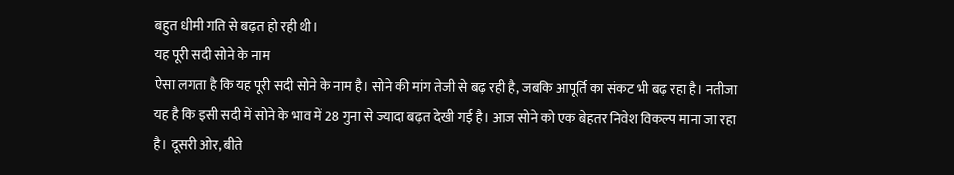बहुत धीमी गति से बढ़त हो रही थी।
यह पूरी सदी सोने के नाम
ऐसा लगता है कि यह पूरी सदी सोने के नाम है। सोने की मांग तेजी से बढ़ रही है, जबकि आपूर्ति का संकट भी बढ़ रहा है। नतीजा यह है कि इसी सदी में सोने के भाव में 28 गुना से ज्यादा बढ़त देखी गई है। आज सोने को एक बेहतर निवेश विकल्प माना जा रहा है। दूसरी ओर, बीते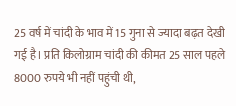25 वर्ष में चांदी के भाव में 15 गुना से ज्यादा बढ़त देखी गई है। प्रति किलोग्राम चांदी की कीमत 25 साल पहले 8000 रुपये भी नहीं पहुंची थी,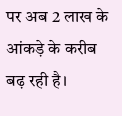पर अब 2 लाख के आंकड़े के करीब बढ़ रही है।